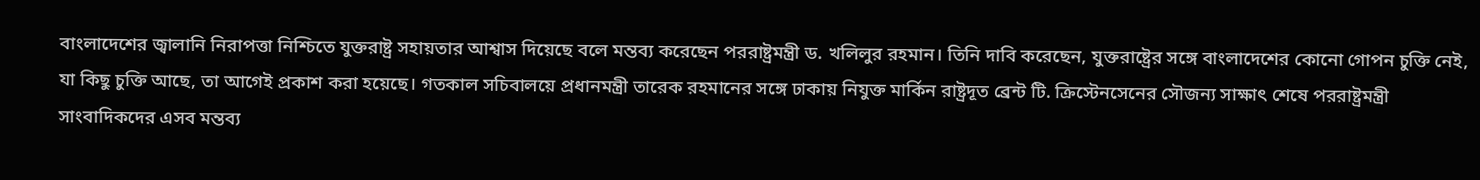বাংলাদেশের জ্বালানি নিরাপত্তা নিশ্চিতে যুক্তরাষ্ট্র সহায়তার আশ্বাস দিয়েছে বলে মন্তব্য করেছেন পররাষ্ট্রমন্ত্রী ড. খলিলুর রহমান। তিনি দাবি করেছেন, যুক্তরাষ্ট্রের সঙ্গে বাংলাদেশের কোনো গোপন চুক্তি নেই, যা কিছু চুক্তি আছে, তা আগেই প্রকাশ করা হয়েছে। গতকাল সচিবালয়ে প্রধানমন্ত্রী তারেক রহমানের সঙ্গে ঢাকায় নিযুক্ত মার্কিন রাষ্ট্রদূত ব্রেন্ট টি. ক্রিস্টেনসেনের সৌজন্য সাক্ষাৎ শেষে পররাষ্ট্রমন্ত্রী সাংবাদিকদের এসব মন্তব্য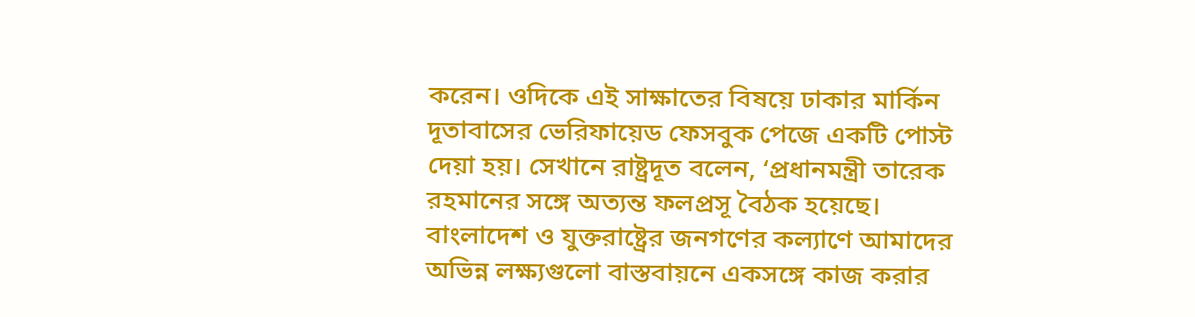করেন। ওদিকে এই সাক্ষাতের বিষয়ে ঢাকার মার্কিন দূতাবাসের ভেরিফায়েড ফেসবুক পেজে একটি পোস্ট দেয়া হয়। সেখানে রাষ্ট্রদূত বলেন, ‘প্রধানমন্ত্রী তারেক রহমানের সঙ্গে অত্যন্ত ফলপ্রসূ বৈঠক হয়েছে। বাংলাদেশ ও যুক্তরাষ্ট্রের জনগণের কল্যাণে আমাদের অভিন্ন লক্ষ্যগুলো বাস্তবায়নে একসঙ্গে কাজ করার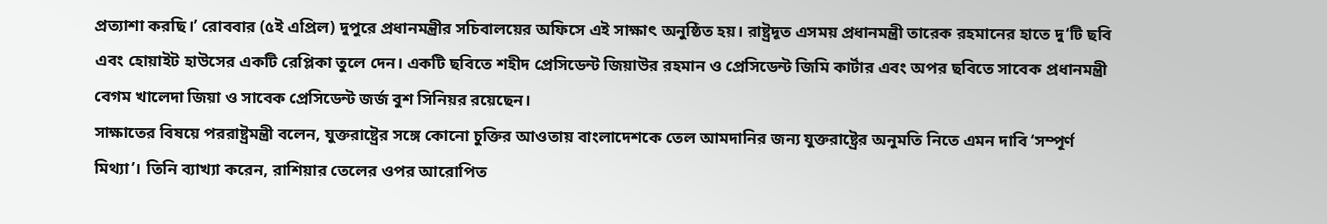প্রত্যাশা করছি।’ রোববার (৫ই এপ্রিল) দুপুরে প্রধানমন্ত্রীর সচিবালয়ের অফিসে এই সাক্ষাৎ অনুষ্ঠিত হয়। রাষ্ট্রদূত এসময় প্রধানমন্ত্রী তারেক রহমানের হাতে দু‘টি ছবি এবং হোয়াইট হাউসের একটি রেপ্লিকা তুলে দেন। একটি ছবিতে শহীদ প্রেসিডেন্ট জিয়াউর রহমান ও প্রেসিডেন্ট জিমি কার্টার এবং অপর ছবিতে সাবেক প্রধানমন্ত্রী বেগম খালেদা জিয়া ও সাবেক প্রেসিডেন্ট জর্জ বুশ সিনিয়র রয়েছেন।
সাক্ষাতের বিষয়ে পররাষ্ট্রমন্ত্রী বলেন, যুক্তরাষ্ট্রের সঙ্গে কোনো চুক্তির আওতায় বাংলাদেশকে তেল আমদানির জন্য যুক্তরাষ্ট্রের অনুমতি নিতে এমন দাবি ‘সম্পূর্ণ মিথ্যা’। তিনি ব্যাখ্যা করেন, রাশিয়ার তেলের ওপর আরোপিত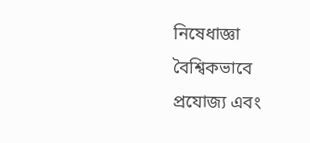নিষেধাজ্ঞা বৈশ্বিকভাবে প্রযোজ্য এবং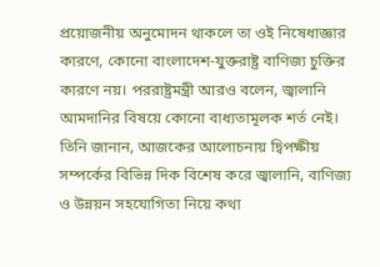প্রয়োজনীয় অনুমোদন থাকলে তা ওই নিষেধাজ্ঞার কারণে, কোনো বাংলাদেশ-যুক্তরাষ্ট্র বাণিজ্য চুক্তির কারণে নয়। পররাষ্ট্রমন্ত্রী আরও বলেন, জ্বালানি আমদানির বিষয়ে কোনো বাধ্যতামূলক শর্ত নেই। তিনি জানান, আজকের আলোচনায় দ্বিপক্ষীয় সম্পর্কের বিভিন্ন দিক বিশেষ করে জ্বালানি, বাণিজ্য ও উন্নয়ন সহযোগিতা নিয়ে কথা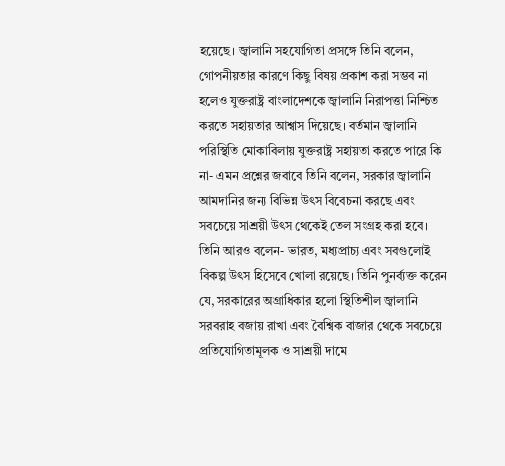হয়েছে। জ্বালানি সহযোগিতা প্রসঙ্গে তিনি বলেন, গোপনীয়তার কারণে কিছু বিষয় প্রকাশ করা সম্ভব না হলেও যুক্তরাষ্ট্র বাংলাদেশকে জ্বালানি নিরাপত্তা নিশ্চিত করতে সহায়তার আশ্বাস দিয়েছে। বর্তমান জ্বালানি পরিস্থিতি মোকাবিলায় যুক্তরাষ্ট্র সহায়তা করতে পারে কি না- এমন প্রশ্নের জবাবে তিনি বলেন, সরকার জ্বালানি আমদানির জন্য বিভিন্ন উৎস বিবেচনা করছে এবং সবচেয়ে সাশ্রয়ী উৎস থেকেই তেল সংগ্রহ করা হবে। তিনি আরও বলেন- ভারত, মধ্যপ্রাচ্য এবং সবগুলোই বিকল্প উৎস হিসেবে খোলা রয়েছে। তিনি পুনর্ব্যক্ত করেন যে, সরকারের অগ্রাধিকার হলো স্থিতিশীল জ্বালানি সরবরাহ বজায় রাখা এবং বৈশ্বিক বাজার থেকে সবচেয়ে প্রতিযোগিতামূলক ও সাশ্রয়ী দামে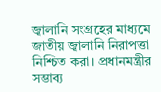জ্বালানি সংগ্রহের মাধ্যমে জাতীয় জ্বালানি নিরাপত্তা নিশ্চিত করা। প্রধানমন্ত্রীর সম্ভাব্য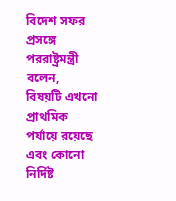বিদেশ সফর প্রসঙ্গে পররাষ্ট্রমন্ত্রী বলেন, বিষয়টি এখনো প্রাথমিক পর্যায়ে রয়েছে এবং কোনো নির্দিষ্ট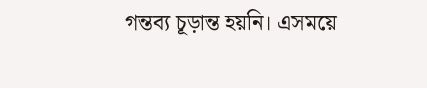গন্তব্য চূড়ান্ত হয়নি। এসময়ে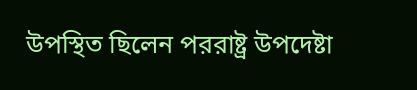উপস্থিত ছিলেন পররাষ্ট্র উপদেষ্টা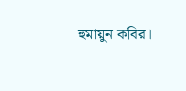হুমায়ুন কবির।